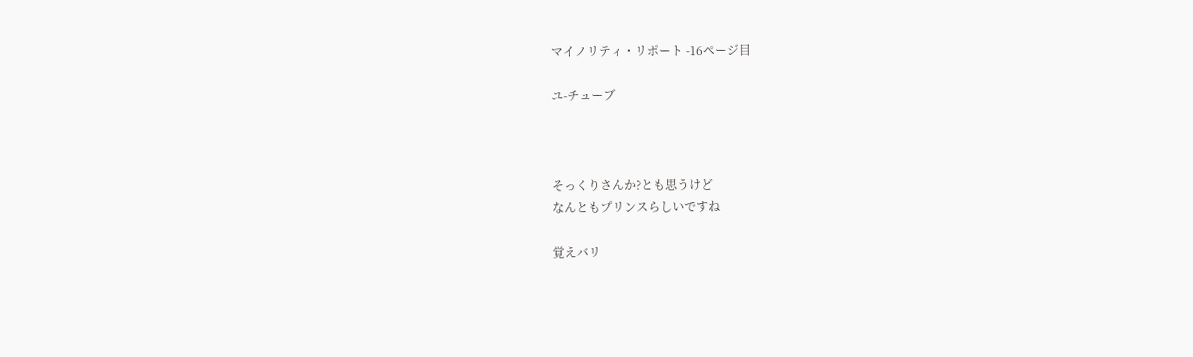マイノリティ・リポート -16ページ目

ユ-チューブ



そっくりさんか?とも思うけど
なんともプリンスらしいですね

覚えバリ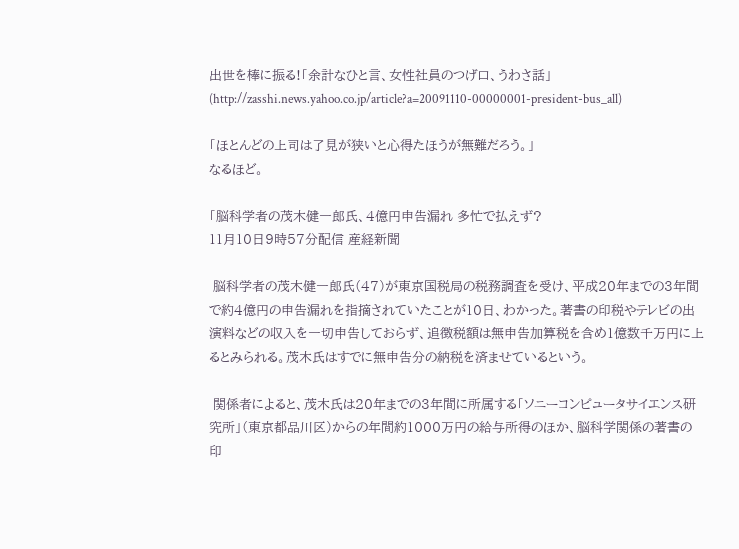出世を棒に振る!「余計なひと言、女性社員のつげ口、うわさ話」
(http://zasshi.news.yahoo.co.jp/article?a=20091110-00000001-president-bus_all)

「ほとんどの上司は了見が狭いと心得たほうが無難だろう。」
なるほど。

「脳科学者の茂木健一郎氏、4億円申告漏れ 多忙で払えず?
11月10日9時57分配信 産経新聞

 脳科学者の茂木健一郎氏(47)が東京国税局の税務調査を受け、平成20年までの3年間で約4億円の申告漏れを指摘されていたことが10日、わかった。著書の印税やテレビの出演料などの収入を一切申告しておらず、追徴税額は無申告加算税を含め1億数千万円に上るとみられる。茂木氏はすでに無申告分の納税を済ませているという。

 関係者によると、茂木氏は20年までの3年間に所属する「ソニーコンピュータサイエンス研究所」(東京都品川区)からの年間約1000万円の給与所得のほか、脳科学関係の著書の印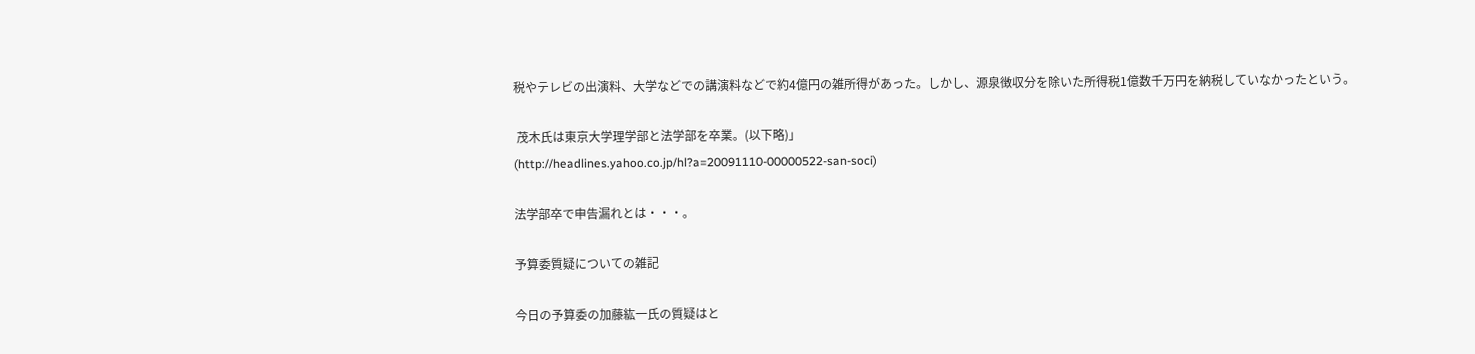税やテレビの出演料、大学などでの講演料などで約4億円の雑所得があった。しかし、源泉徴収分を除いた所得税1億数千万円を納税していなかったという。

 茂木氏は東京大学理学部と法学部を卒業。(以下略)」
(http://headlines.yahoo.co.jp/hl?a=20091110-00000522-san-soci)

法学部卒で申告漏れとは・・・。

予算委質疑についての雑記

今日の予算委の加藤紘一氏の質疑はと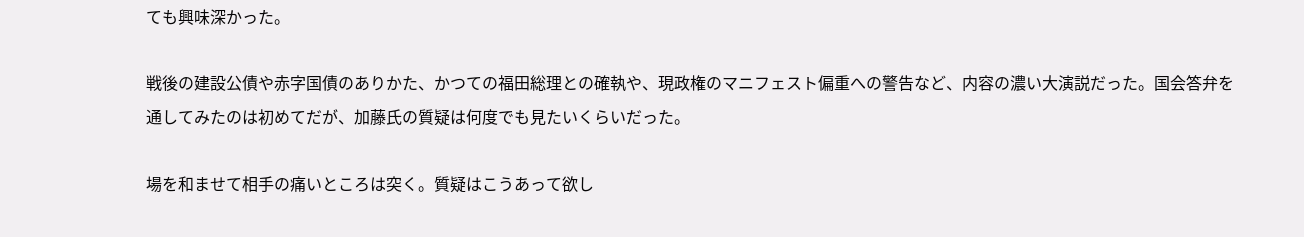ても興味深かった。

戦後の建設公債や赤字国債のありかた、かつての福田総理との確執や、現政権のマニフェスト偏重への警告など、内容の濃い大演説だった。国会答弁を通してみたのは初めてだが、加藤氏の質疑は何度でも見たいくらいだった。

場を和ませて相手の痛いところは突く。質疑はこうあって欲し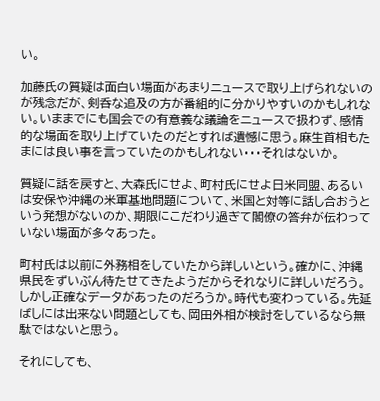い。

加藤氏の質疑は面白い場面があまりニュースで取り上げられないのが残念だが、剣呑な追及の方が番組的に分かりやすいのかもしれない。いままでにも国会での有意義な議論をニュースで扱わず、感情的な場面を取り上げていたのだとすれば遺憾に思う。麻生首相もたまには良い事を言っていたのかもしれない・・・それはないか。

質疑に話を戻すと、大森氏にせよ、町村氏にせよ日米同盟、あるいは安保や沖縄の米軍基地問題について、米国と対等に話し合おうという発想がないのか、期限にこだわり過ぎて閣僚の答弁が伝わっていない場面が多々あった。

町村氏は以前に外務相をしていたから詳しいという。確かに、沖縄県民をずいぶん待たせてきたようだからそれなりに詳しいだろう。しかし正確なデータがあったのだろうか。時代も変わっている。先延ばしには出来ない問題としても、岡田外相が検討をしているなら無駄ではないと思う。

それにしても、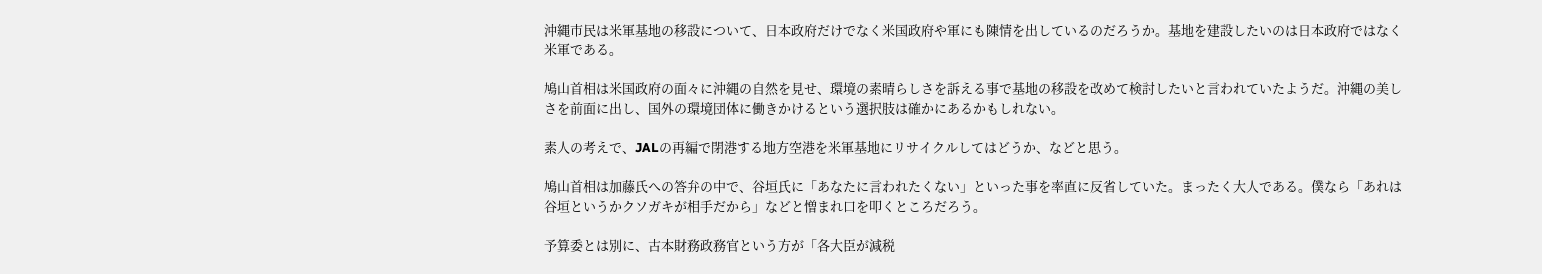沖縄市民は米軍基地の移設について、日本政府だけでなく米国政府や軍にも陳情を出しているのだろうか。基地を建設したいのは日本政府ではなく米軍である。

鳩山首相は米国政府の面々に沖縄の自然を見せ、環境の素晴らしさを訴える事で基地の移設を改めて検討したいと言われていたようだ。沖縄の美しさを前面に出し、国外の環境団体に働きかけるという選択肢は確かにあるかもしれない。

素人の考えで、JALの再編で閉港する地方空港を米軍基地にリサイクルしてはどうか、などと思う。

鳩山首相は加藤氏への答弁の中で、谷垣氏に「あなたに言われたくない」といった事を率直に反省していた。まったく大人である。僕なら「あれは谷垣というかクソガキが相手だから」などと憎まれ口を叩くところだろう。

予算委とは別に、古本財務政務官という方が「各大臣が減税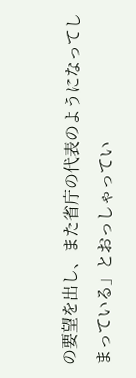の要望を出し、また省庁の代表のようになってしまっている」とおっしゃってい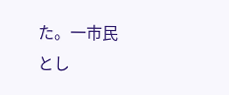た。一市民とし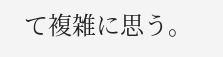て複雑に思う。